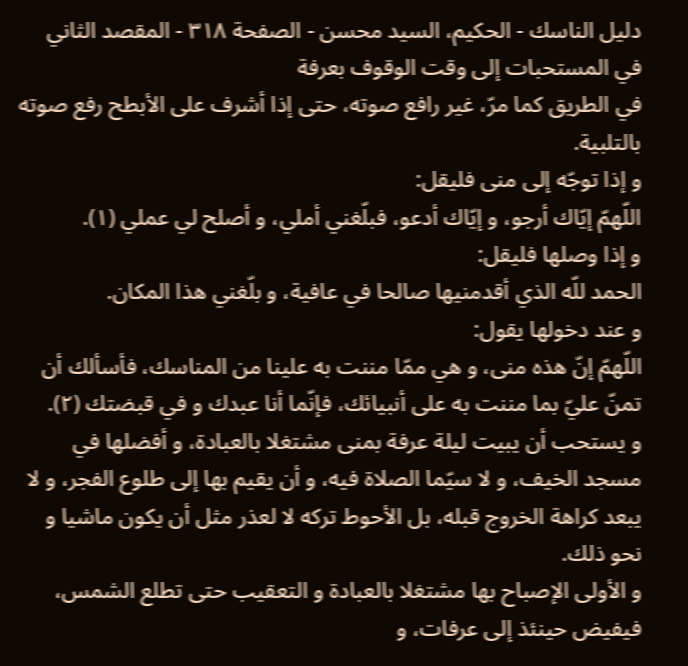دليل الناسك - الحكيم، السيد محسن - الصفحة ٣١٨ - المقصد الثاني في المستحبات إلى وقت الوقوف بعرفة
في الطريق كما مرّ، غير رافع صوته، حتى إذا أشرف على الأبطح رفع صوته بالتلبية.
و إذا توجّه إلى منى فليقل:
اللّهمّ إيّاك أرجو، و إيّاك أدعو، فبلّغني أملي، و أصلح لي عملي (١).
و إذا وصلها فليقل:
الحمد للّه الذي أقدمنيها صالحا في عافية، و بلّغني هذا المكان.
و عند دخولها يقول:
اللّهمّ إنّ هذه منى، و هي ممّا مننت به علينا من المناسك، فأسألك أن تمنّ عليّ بما مننت به على أنبيائك، فإنّما أنا عبدك و في قبضتك (٢).
و يستحب أن يبيت ليلة عرفة بمنى مشتغلا بالعبادة، و أفضلها في مسجد الخيف، و لا سيّما الصلاة فيه، و أن يقيم بها إلى طلوع الفجر، و لا يبعد كراهة الخروج قبله، بل الأحوط تركه لا لعذر مثل أن يكون ماشيا و نحو ذلك.
و الأولى الإصباح بها مشتغلا بالعبادة و التعقيب حتى تطلع الشمس، فيفيض حينئذ إلى عرفات، و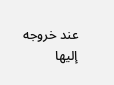عند خروجه إليها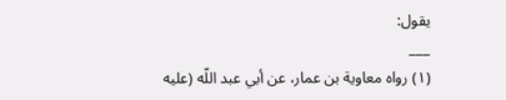يقول:
___
(١) رواه معاوية بن عمار، عن أبي عبد اللّه (عليه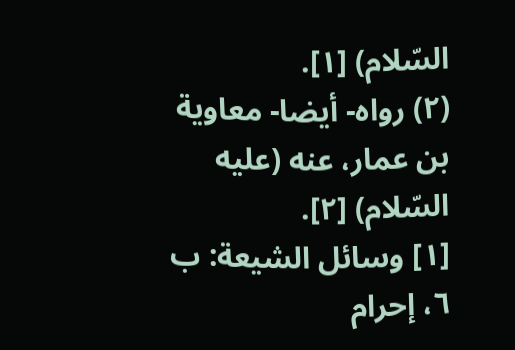السّلام) [١].
(٢) رواه- أيضا- معاوية بن عمار، عنه (عليه السّلام) [٢].
[١] وسائل الشيعة: ب ٦، إحرام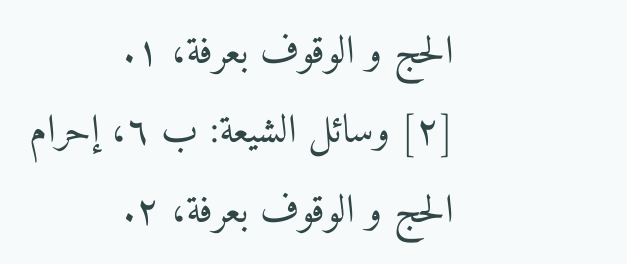الحج و الوقوف بعرفة، ١.
[٢] وسائل الشيعة: ب ٦، إحرام الحج و الوقوف بعرفة، ٢.